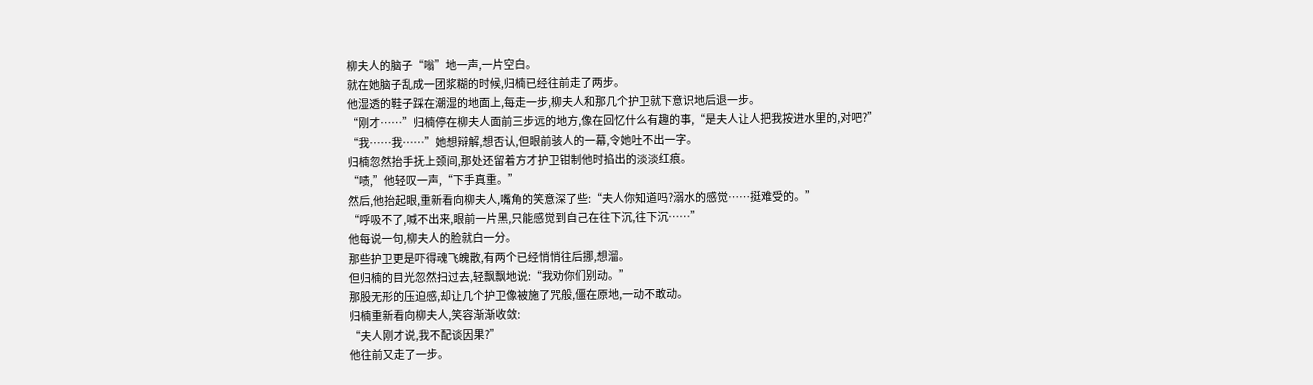柳夫人的脑子“嗡”地一声,一片空白。
就在她脑子乱成一团浆糊的时候,归楠已经往前走了两步。
他湿透的鞋子踩在潮湿的地面上,每走一步,柳夫人和那几个护卫就下意识地后退一步。
“刚才……”归楠停在柳夫人面前三步远的地方,像在回忆什么有趣的事,“是夫人让人把我按进水里的,对吧?”
“我……我……”她想辩解,想否认,但眼前骇人的一幕,令她吐不出一字。
归楠忽然抬手抚上颈间,那处还留着方才护卫钳制他时掐出的淡淡红痕。
“啧,”他轻叹一声,“下手真重。”
然后,他抬起眼,重新看向柳夫人,嘴角的笑意深了些:“夫人你知道吗?溺水的感觉……挺难受的。”
“呼吸不了,喊不出来,眼前一片黑,只能感觉到自己在往下沉,往下沉……”
他每说一句,柳夫人的脸就白一分。
那些护卫更是吓得魂飞魄散,有两个已经悄悄往后挪,想溜。
但归楠的目光忽然扫过去,轻飘飘地说:“我劝你们别动。”
那股无形的压迫感,却让几个护卫像被施了咒般,僵在原地,一动不敢动。
归楠重新看向柳夫人,笑容渐渐收敛:
“夫人刚才说,我不配谈因果?”
他往前又走了一步。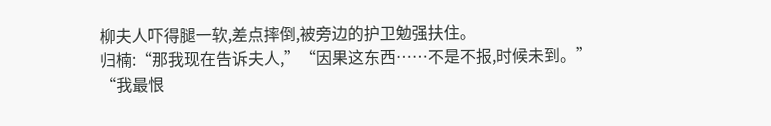柳夫人吓得腿一软,差点摔倒,被旁边的护卫勉强扶住。
归楠:“那我现在告诉夫人,”“因果这东西……不是不报,时候未到。”
“我最恨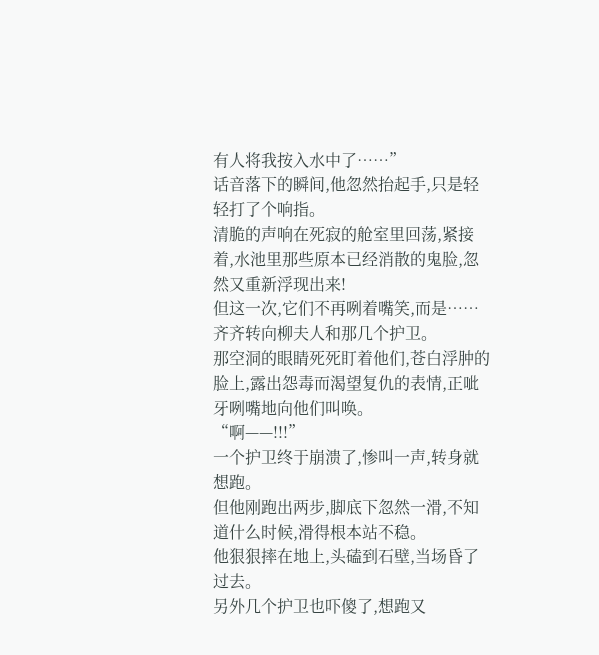有人将我按入水中了……”
话音落下的瞬间,他忽然抬起手,只是轻轻打了个响指。
清脆的声响在死寂的舱室里回荡,紧接着,水池里那些原本已经消散的鬼脸,忽然又重新浮现出来!
但这一次,它们不再咧着嘴笑,而是……齐齐转向柳夫人和那几个护卫。
那空洞的眼睛死死盯着他们,苍白浮肿的脸上,露出怨毒而渴望复仇的表情,正呲牙咧嘴地向他们叫唤。
“啊——!!!”
一个护卫终于崩溃了,惨叫一声,转身就想跑。
但他刚跑出两步,脚底下忽然一滑,不知道什么时候,滑得根本站不稳。
他狠狠摔在地上,头磕到石壁,当场昏了过去。
另外几个护卫也吓傻了,想跑又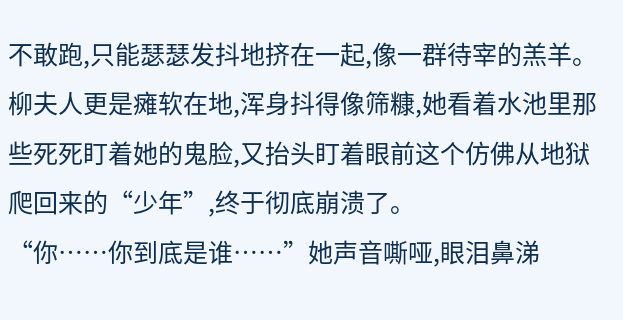不敢跑,只能瑟瑟发抖地挤在一起,像一群待宰的羔羊。
柳夫人更是瘫软在地,浑身抖得像筛糠,她看着水池里那些死死盯着她的鬼脸,又抬头盯着眼前这个仿佛从地狱爬回来的“少年”,终于彻底崩溃了。
“你……你到底是谁……”她声音嘶哑,眼泪鼻涕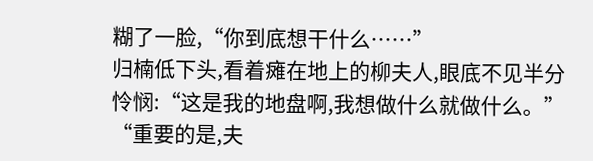糊了一脸,“你到底想干什么……”
归楠低下头,看着瘫在地上的柳夫人,眼底不见半分怜悯:“这是我的地盘啊,我想做什么就做什么。”
“重要的是,夫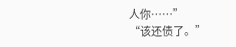人你……”
“该还债了。”